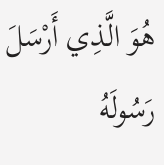هُوَ الَّذِي أَرْسَلَ رَسُولَهُ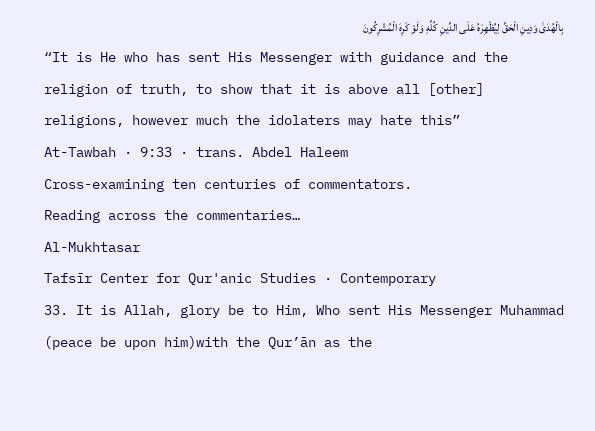بِالْهُدَىٰ وَدِينِ الْحَقِّ لِيُظْهِرَهُ عَلَى الدِّينِ كُلِّهِ وَلَوْ كَرِهَ الْمُشْرِكُونَ
“It is He who has sent His Messenger with guidance and the religion of truth, to show that it is above all [other] religions, however much the idolaters may hate this”
At-Tawbah · 9:33 · trans. Abdel Haleem
Cross-examining ten centuries of commentators.
Reading across the commentaries…
Al-Mukhtasar
Tafsīr Center for Qur'anic Studies · Contemporary
33. It is Allah, glory be to Him, Who sent His Messenger Muhammad (peace be upon him)with the Qur’ān as the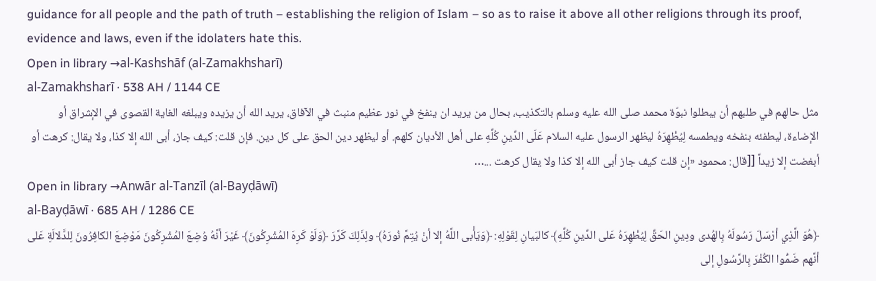guidance for all people and the path of truth – establishing the religion of Islam – so as to raise it above all other religions through its proof, evidence and laws, even if the idolaters hate this.
Open in library →al-Kashshāf (al-Zamakhsharī)
al-Zamakhsharī · 538 AH / 1144 CE
مثل حالهم في طلبهم أن يبطلوا نبوّة محمد صلى الله عليه وسلم بالتكذيب، بحال من يريد ان ينفخ في نور عظيم منبث في الآفاق، يريد الله أن يزيده ويبلغه الغاية القصوى في الإشراق أو الإضاءة، ليطفئه بنفخه ويطمسه لِيُظْهِرَهُ ليظهر الرسول عليه السلام عَلَى الدِّينِ كُلِّهِ على أهل الأديان كلهم. أو ليظهر دين الحق على كل دين. فإن قلت: كيف جاز، أبى الله إلا كذا، ولا يقال: كرهت أو أبغضت إلا زيداً [[قال: محمود «إن قلت كيف جاز أبى الله إلا كذا ولا يقال كرهت ...…
Open in library →Anwār al-Tanzīl (al-Bayḍāwī)
al-Bayḍāwī · 685 AH / 1286 CE
﴿هُوَ الَّذِي أرْسَلَ رَسُولَهُ بِالهُدى ودِينِ الحَقِّ لِيُظْهِرَهُ عَلى الدِّينِ كُلِّهِ﴾ كالبَيانِ لِقَوْلِهِ: ﴿وَيَأْبى اللَّهُ إلا أنْ يُتِمَّ نُورَهُ﴾ ولِذَلِكَ كَرَّرَ ﴿وَلَوْ كَرِهَ المُشْرِكُونَ﴾ غَيْرَ أنَّهُ وُضِعَ المُشْرِكُونَ مَوْضِعَ الكافِرُونَ لِلدَّلالَةِ عَلى أنَّهم ضَمُّوا الكُفْرَ بِالرَّسُولِ إلى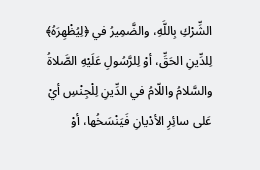الشِّرْكِ بِاللَّهِ، والضَّمِيرُ في ﴿لِيُظْهِرَهُ﴾ لِلدِّينِ الحَقِّ، أوْ لِلرَّسُولِ عَلَيْهِ الصَّلاةُ والسَّلامُ واللّامُ في الدِّينِ لِلْجِنْسِ أيْ عَلى سائِرِ الأدْيانِ فَيَنْسَخُها، أوْ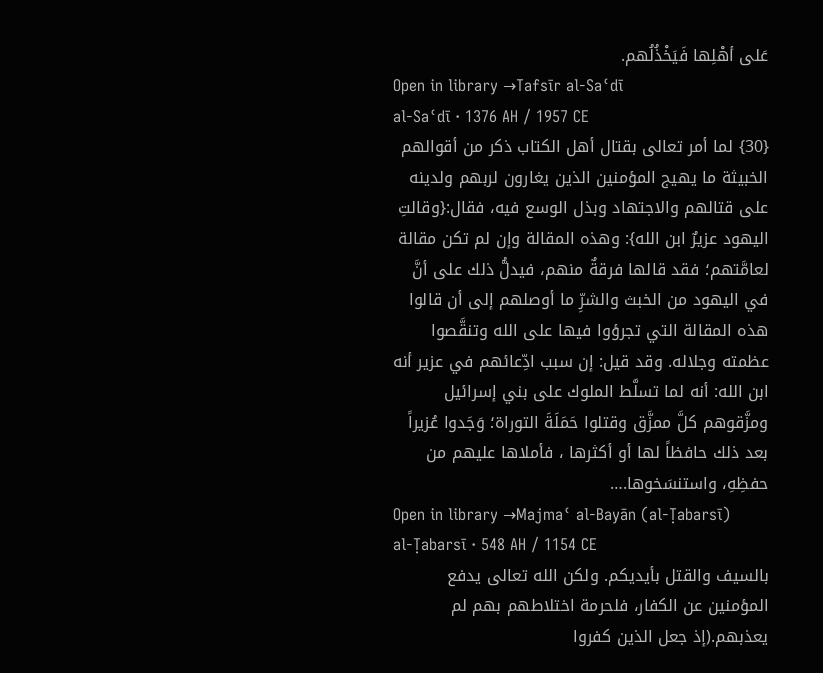عَلى أهْلِها فَيَخْذُلُهم.
Open in library →Tafsīr al-Saʿdī
al-Saʿdī · 1376 AH / 1957 CE
{30} لما أمر تعالى بقتال أهل الكتاب ذكر من أقوالهم الخبيثة ما يهيج المؤمنين الذين يغارون لربهم ولدينه على قتالهم والاجتهاد وبذل الوسع فيه، فقال:{وقالتِ اليهود عزيرٌ ابن الله}: وهذه المقالة وإن لم تكن مقالة لعامَّتهم؛ فقد قالها فرقةٌ منهم، فيدلُّ ذلك على أنَّ في اليهود من الخبث والشرِّ ما أوصلهم إلى أن قالوا هذه المقالة التي تجرؤوا فيها على الله وتنقَّصوا عظمته وجلاله. وقد قيل: إن سبب ادِّعائهم في عزير أنه ابن الله: أنه لما تسلَّط الملوك على بني إسرائيل ومزَّقوهم كلَّ ممزَّق وقتلوا حَمَلَةَ التوراة؛ وَجَدوا عُزيراً بعد ذلك حافظاً لها أو أكثرها ، فأملاها عليهم من حفظِهِ، واستنسَخوها.…
Open in library →Majmaʿ al-Bayān (al-Ṭabarsī)
al-Ṭabarsī · 548 AH / 1154 CE
بالسيف والقتل بأيديكم. ولكن الله تعالى يدفع المؤمنين عن الكفار، فلحرمة اختلاطهم بهم لم يعذبهم.(إذ جعل الذين كفروا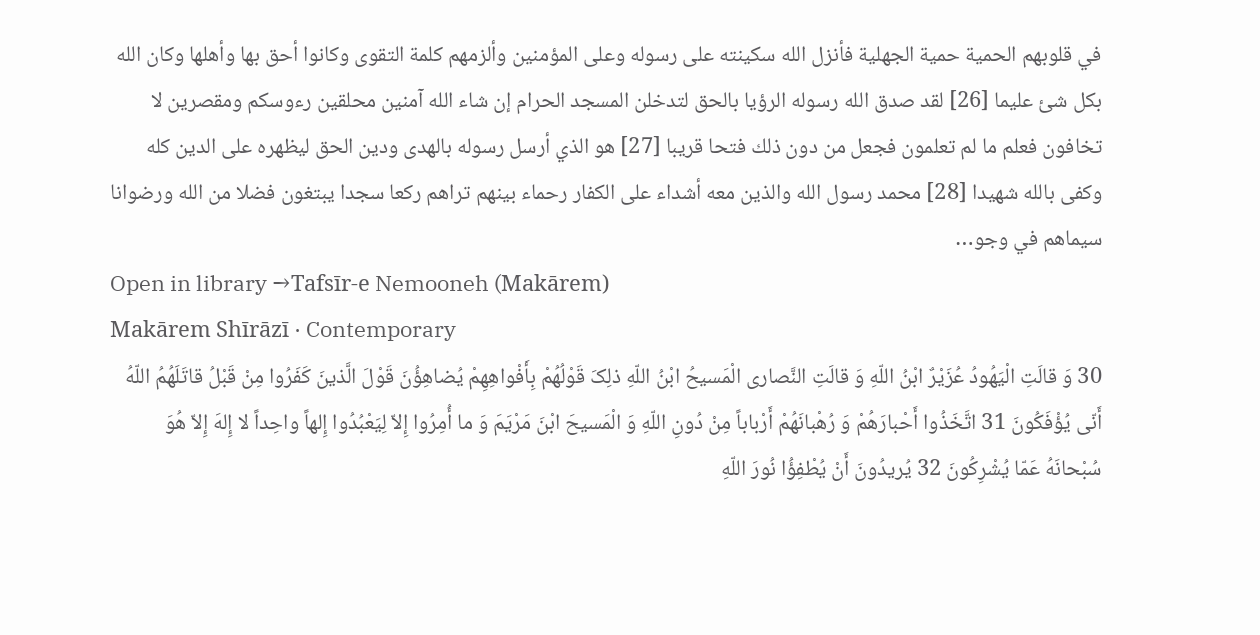في قلوبهم الحمية حمية الجهلية فأنزل الله سكينته على رسوله وعلى المؤمنين وألزمهم كلمة التقوى وكانوا أحق بها وأهلها وكان الله بكل شئ عليما [26] لقد صدق الله رسوله الرؤيا بالحق لتدخلن المسجد الحرام إن شاء الله آمنين محلقين رءوسكم ومقصرين لا تخافون فعلم ما لم تعلمون فجعل من دون ذلك فتحا قريبا [27] هو الذي أرسل رسوله بالهدى ودين الحق ليظهره على الدين كله وكفى بالله شهيدا [28] محمد رسول الله والذين معه أشداء على الكفار رحماء بينهم تراهم ركعا سجدا يبتغون فضلا من الله ورضوانا سيماهم في وجو…
Open in library →Tafsīr-e Nemooneh (Makārem)
Makārem Shīrāzī · Contemporary
30 وَ قالَتِ الْیَهُودُ عُزَیْرٌ ابْنُ اللّهِ وَ قالَتِ النَّصارى الْمَسیحُ ابْنُ اللّهِ ذلِکَ قَوْلُهُمْ بِأَفْواهِهِمْ یُضاهِؤُنَ قَوْلَ الَّذینَ کَفَرُوا مِنْ قَبْلُ قاتَلَهُمُ اللّهُ أَنّى یُؤْفَکُونَ 31 اتَّخَذُوا أَحْبارَهُمْ وَ رُهْبانَهُمْ أَرْباباً مِنْ دُونِ اللّهِ وَ الْمَسیحَ ابْنَ مَرْیَمَ وَ ما أُمِرُوا إِلاّ لِیَعْبُدُوا إِلهاً واحِداً لا إِلهَ إِلاّ هُوَ سُبْحانَهُ عَمّا یُشْرِکُونَ 32 یُریدُونَ أَنْ یُطْفِؤُا نُورَ اللّهِ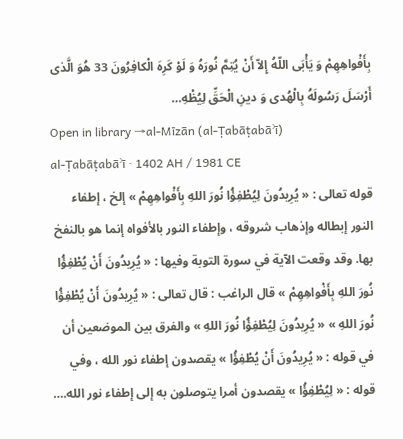بِأَفْواهِهِمْ وَ یَأْبَى اللّهُ إِلاّ أَنْ یُتِمَّ نُورَهُ وَ لَوْ کَرِهَ الْکافِرُونَ 33 هُوَ الَّذی أَرْسَلَ رَسُولَهُ بِالْهُدى وَ دینِ الْحَقِّ لِیُظْهِ…
Open in library →al-Mīzān (al-Ṭabāṭabāʾī)
al-Ṭabāṭabāʾī · 1402 AH / 1981 CE
قوله تعالى : « يُرِيدُونَ لِيُطْفِؤُا نُورَ اللهِ بِأَفْواهِهِمْ » إلخ ، إطفاء النور إبطاله وإذهاب شروقه ، وإطفاء النور بالأفواه إنما هو بالنفخ بها. وقد وقعت الآية في سورة التوبة وفيها : « يُرِيدُونَ أَنْ يُطْفِؤُا نُورَ اللهِ بِأَفْواهِهِمْ » قال الراغب : قال تعالى : « يُرِيدُونَ أَنْ يُطْفِؤُا نُورَ اللهِ » « يُرِيدُونَ لِيُطْفِؤُا نُورَ اللهِ » والفرق بين الموضعين أن في قوله : « يُرِيدُونَ أَنْ يُطْفِؤُا » يقصدون إطفاء نور الله ، وفي قوله : « لِيُطْفِؤُا » يقصدون أمرا يتوصلون به إلى إطفاء نور الله.…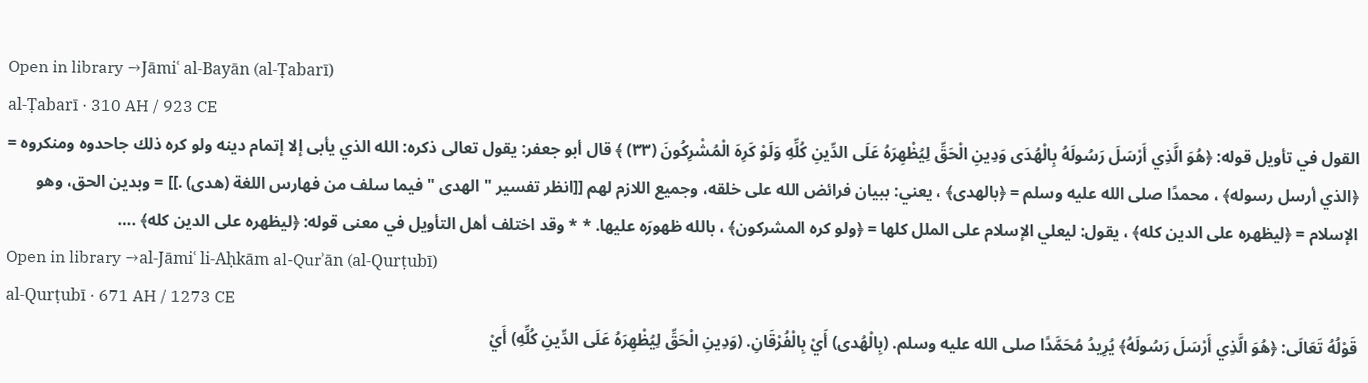Open in library →Jāmiʿ al-Bayān (al-Ṭabarī)
al-Ṭabarī · 310 AH / 923 CE
القول في تأويل قوله: ﴿هُوَ الَّذِي أَرْسَلَ رَسُولَهُ بِالْهُدَى وَدِينِ الْحَقِّ لِيُظْهِرَهُ عَلَى الدِّينِ كُلِّهِ وَلَوْ كَرِهَ الْمُشْرِكُونَ (٣٣) ﴾ قال أبو جعفر: يقول تعالى ذكره: الله الذي يأبى إلا إتمام دينه ولو كره ذلك جاحدوه ومنكروه = ﴿الذي أرسل رسوله﴾ ، محمدًا صلى الله عليه وسلم = ﴿بالهدى﴾ ، يعني: ببيان فرائض الله على خلقه، وجميع اللازم لهم [[انظر تفسير " الهدى " فيما سلف من فهارس اللغة (هدى) .]] = وبدين الحق، وهو الإسلام = ﴿ليظهره على الدين كله﴾ ، يقول: ليعلي الإسلام على الملل كلها = ﴿ولو كره المشركون﴾ ، بالله ظهورَه عليها. * * وقد اختلف أهل التأويل في معنى قوله: ﴿ليظهره على الدين كله﴾ .…
Open in library →al-Jāmiʿ li-Aḥkām al-Qurʾān (al-Qurṭubī)
al-Qurṭubī · 671 AH / 1273 CE
قَوْلُهُ تَعَالَى: ﴿هُوَ الَّذِي أَرْسَلَ رَسُولَهُ﴾ يُرِيدُ مُحَمَّدًا صلى الله عليه وسلم. (بِالْهُدى) أَيْ بِالْفُرْقَانِ. (وَدِينِ الْحَقِّ لِيُظْهِرَهُ عَلَى الدِّينِ كُلِّهِ) أَيْ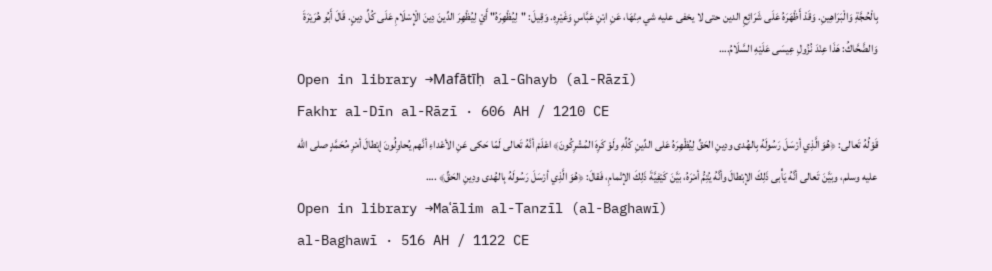بِالْحُجَّةِ وَالْبَرَاهِينِ. وَقَدْ أَظْهَرَهُ عَلَى شَرَائِعِ الدين حتى لا يخفى عليه شي مِنْهَا، عَنِ ابْنِ عَبَّاسٍ وَغَيْرِهِ. وَقِيلَ: "لِيُظْهِرَهُ" أَيْ لِيُظْهِرَ الدِّينَ دِينَ الْإِسْلَامِ عَلَى كُلِّ دِينٍ. قَالَ أَبُو هُرَيْرَةَ وَالضَّحَّاكُ: هَذَا عِنْدَ نُزُولِ عِيسَى عَلَيْهِ السَّلَامُ.…
Open in library →Mafātīḥ al-Ghayb (al-Rāzī)
Fakhr al-Dīn al-Rāzī · 606 AH / 1210 CE
قَوْلُهُ تَعالى: ﴿هُوَ الَّذِي أرْسَلَ رَسُولَهُ بِالهُدى ودِينِ الحَقِّ لِيُظْهِرَهُ عَلى الدِّينِ كُلِّهِ ولَوْ كَرِهَ المُشْرِكُونَ﴾ اعْلَمْ أنَّهُ تَعالى لَمّا حَكى عَنِ الأعْداءِ أنَّهم يُحاوِلُونَ إبْطالَ أمْرِ مُحَمَّدٍ صلى الله عليه وسلم، وبَيَّنَ تَعالى أنَّهُ يَأْبى ذَلِكَ الإبْطالَ وأنَّهُ يُتِمُّ أمْرَهُ، بَيَّنَ كَيْفِيَّةَ ذَلِكَ الإتْمامِ، فَقالَ: ﴿هُوَ الَّذِي أرْسَلَ رَسُولَهُ بِالهُدى ودِينِ الحَقِّ﴾ .…
Open in library →Maʿālim al-Tanzīl (al-Baghawī)
al-Baghawī · 516 AH / 1122 CE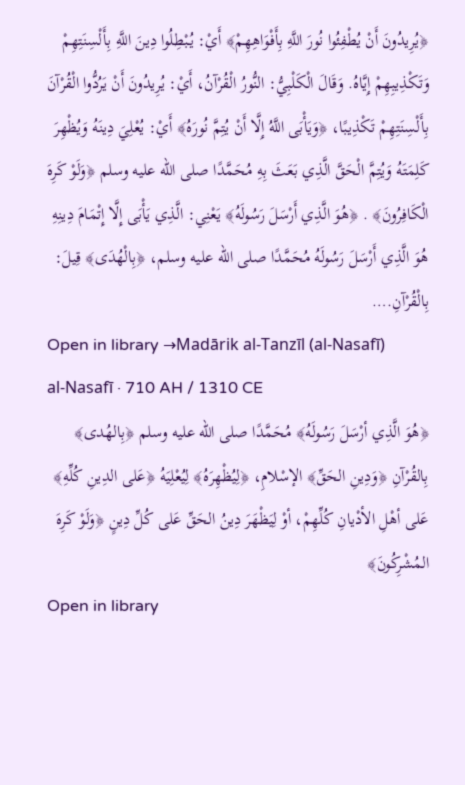﴿يُرِيدُونَ أَنْ يُطْفِئُوا نُورَ اللَّهِ بِأَفْوَاهِهِمْ﴾ أَيْ: يُبْطِلُوا دِينَ اللَّهِ بِأَلْسِنَتِهِمْ وَتَكْذِيبِهِمْ إِيَّاهُ. وَقَالَ الْكَلْبِيُّ: النُّورُ الْقُرْآنُ، أَيْ: يُرِيدُونَ أَنْ يَرُدُّوا الْقُرْآنَ بِأَلْسِنَتِهِمْ تَكْذِيبًا، ﴿وَيَأْبَى اللَّهُ إِلَّا أَنْ يُتِمَّ نُورَهُ﴾ أَيْ: يُعْلِيَ دِينَهُ وَيُظْهِرَ كَلِمَتَهُ وَيُتِمَّ الْحَقَّ الَّذِي بَعَثَ بِهِ مُحَمَّدًا صلى الله عليه وسلم ﴿وَلَوْ كَرِهَ الْكَافِرُونَ﴾ . ﴿هُوَ الَّذِي أَرْسَلَ رَسُولَهُ﴾ يَعْنِي: الَّذِي يَأْبَى إِلَّا إِتْمَامَ دِينِهِ هُوَ الَّذِي أَرْسَلَ رَسُولَهُ مُحَمَّدًا صلى الله عليه وسلم، ﴿بِالْهُدَى﴾ قِيلَ: بِالْقُرْآنِ.…
Open in library →Madārik al-Tanzīl (al-Nasafī)
al-Nasafī · 710 AH / 1310 CE
﴿هُوَ الَّذِي أرْسَلَ رَسُولَهُ﴾ مُحَمَّدًا صلى الله عليه وسلم ﴿بِالهُدى﴾ بِالقُرْآنِ ﴿وَدِينِ الحَقِّ﴾ الإسْلامِ، ﴿لِيُظْهِرَهُ﴾ لِيُعْلِيَهُ ﴿عَلى الدِينِ كُلِّهِ﴾ عَلى أهْلِ الأدْيانِ كُلِّهِمْ، أوْ لِيَظْهَرَ دِينُ الحَقِّ عَلى كُلِّ دِينٍ ﴿وَلَوْ كَرِهَ المُشْرِكُونَ﴾
Open in library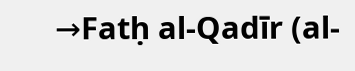→Fatḥ al-Qadīr (al-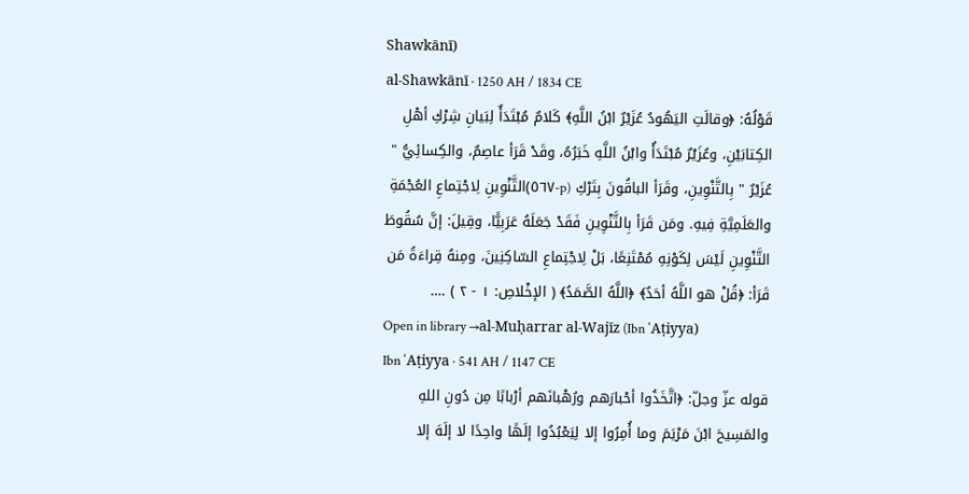Shawkānī)
al-Shawkānī · 1250 AH / 1834 CE
قَوْلُهُ: ﴿وقالَتِ اليَهُودُ عُزَيْرٌ ابْنُ اللَّهِ﴾ كَلامٌ مُبْتَدَأٌ لِبَيانِ شِرْكِ أهْلِ الكِتابَيْنِ، وعُزَيْرٌ مُبْتَدَأٌ وابْنُ اللَّهِ خَبَرُهُ، وقَدْ قَرَأ عاصِمٌ، والكِسائِيُّ " عُزَيْرٌ " بِالتَّنْوِينِ، وقَرَأ الباقُونَ بِتَرْكِ (p-٥٦٧)التَّنْوِينِ لِاجْتِماعِ العُجْمَةِ والعَلَمِيَّةِ فِيهِ. ومَن قَرَأ بِالتَّنْوِينِ فَقَدْ جَعَلَهُ عَرَبِيًّا، وقِيلَ: إنَّ سُقُوطَ التَّنْوِينِ لَيْسَ لِكَوْنِهِ مُمْتَنِعًا، بَلْ لِاجْتِماعِ السّاكِنِينَ، ومِنهُ قِراءَةُ مَن قَرَأ: ﴿قُلْ هو اللَّهُ أحَدٌ﴾ ﴿اللَّهُ الصَّمَدُ﴾ ( الإخْلاصِ: ١ - ٢ ) .…
Open in library →al-Muḥarrar al-Wajīz (Ibn ʿAṭiyya)
Ibn ʿAṭiyya · 541 AH / 1147 CE
قوله عزّ وجلّ: ﴿اتَّخَذُوا أحْبارَهم ورُهْبانَهم أرْبابًا مِن دُونِ اللهِ والمَسِيحَ ابْنَ مَرْيَمَ وما أُمِرُوا إلا لِيَعْبُدُوا إلَهًا واحِدًا لا إلَهَ إلا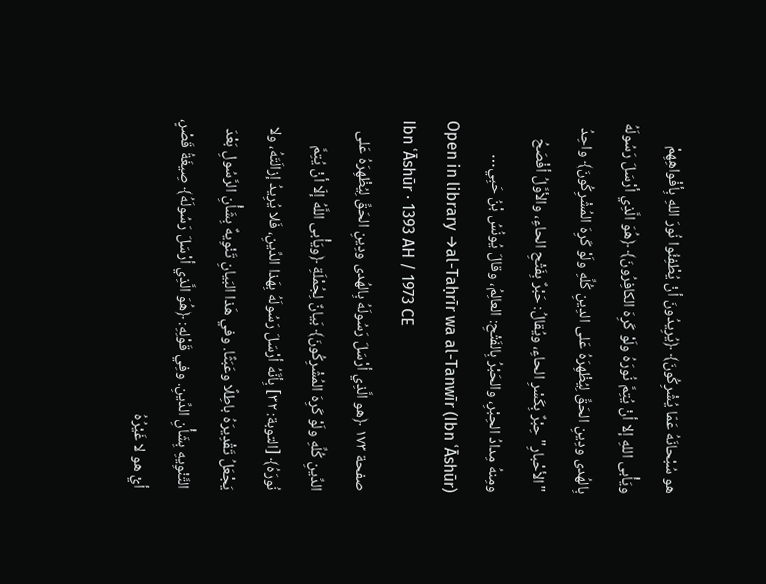هو سُبْحانَهُ عَمّا يُشْرِكُونَ﴾ ﴿يُرِيدُونَ أنْ يُطْفِئُوا نُورَ اللهِ بِأفْواهِهِمْ ويَأْبى اللهِ إلا أنْ يُتِمَّ نُورَهُ ولَوْ كَرِهَ الكافِرُونَ﴾ ﴿هُوَ الَّذِي أرْسَلَ رَسُولَهُ بِالهُدى ودِينِ الحَقِّ لِيُظْهِرَهُ عَلى الدِينِ كُلِّهِ ولَوْ كَرِهَ المُشْرِكُونَ﴾ واحِدُ "الأحْبارِ" حِبْرٌ بِكَسْرِ الحاءِ، ويُقالُ: حَبْرٌ بِفَتْحِ الحاءِ، والأوَّلُ أفْصَحُ ومِنهُ مِدادُ الحِبْرِ، والحَبْرُ بِالفَتْحِ: العالِمُ، وقالَ يُونُسُ بْنُ حَبِي…
Open in library →al-Taḥrīr wa al-Tanwīr (Ibn ʿĀshūr)
Ibn ʿĀshūr · 1393 AH / 1973 CE
صفحة ١٧٣ ﴿هو الَّذِي أرْسَلَ رَسُولَهُ بِالهُدى ودِينِ الحَقِّ لِيُظْهِرَهُ عَلى الدِّينِ كُلِّهِ ولَوْ كَرِهَ المُشْرِكُونَ﴾ بَيانٌ لِجُمْلَةِ ﴿ويَأْبى اللَّهُ إلّا أنْ يُتِمَّ نُورَهُ﴾ [التوبة: ٣٢] بِأنَّهُ أرْسَلَ رَسُولَهُ بِهَذا الدِّينِ، فَلا يُرِيدُ إزالَتَهُ، ولا يَجْعَلُ تَقْدِيرَهُ باطِلًا وعَبَثًا. وفي هَذا البَيانِ تَنْوِيهٌ بِشَأْنِ الرَّسُولِ بَعْدَ التَّنْوِيهِ بِشَأْنِ الدِّينِ. وفِي قَوْلِهِ: ﴿هُوَ الَّذِي أرْسَلَ رَسُولَهُ﴾ صِيغَةُ قَصْرٍ، أيْ هو لا غَيْرُهُ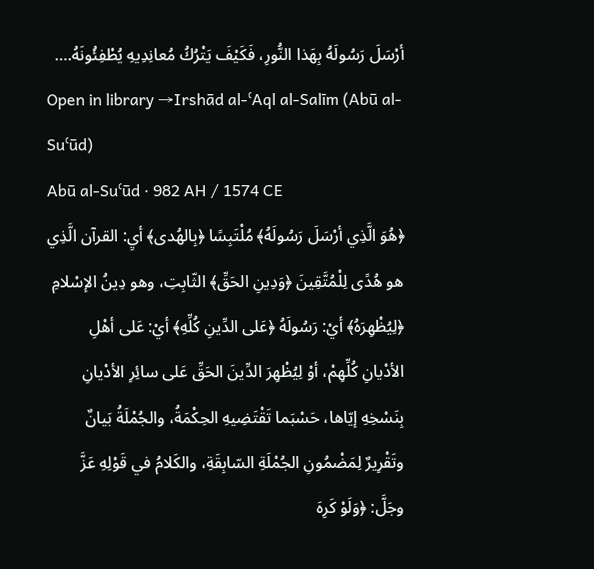أرْسَلَ رَسُولَهُ بِهَذا النُّورِ، فَكَيْفَ يَتْرُكُ مُعانِدِيهِ يُطْفِئُونَهُ.…
Open in library →Irshād al-ʿAql al-Salīm (Abū al-Suʿūd)
Abū al-Suʿūd · 982 AH / 1574 CE
﴿هُوَ الَّذِي أرْسَلَ رَسُولَهُ﴾ مُلْتَبِسًا ﴿بِالهُدى﴾ أيِ: القرآن الَّذِي هو هُدًى لِلْمُتَّقِينَ ﴿وَدِينِ الحَقِّ﴾ الثّابِتِ، وهو دِينُ الإسْلامِ ﴿لِيُظْهِرَهُ﴾ أيْ: رَسُولَهُ ﴿عَلى الدِّينِ كُلِّهِ﴾ أيْ: عَلى أهْلِ الأدْيانِ كُلِّهِمْ، أوْ لِيُظْهِرَ الدِّينَ الحَقِّ عَلى سائِرِ الأدْيانِ بِنَسْخِهِ إيّاها، حَسْبَما تَقْتَضِيهِ الحِكْمَةُ، والجُمْلَةُ بَيانٌ وتَقْرِيرٌ لِمَضْمُونِ الجُمْلَةِ السّابِقَةِ، والكَلامُ في قَوْلِهِ عَزَّ وجَلَّ: ﴿وَلَوْ كَرِهَ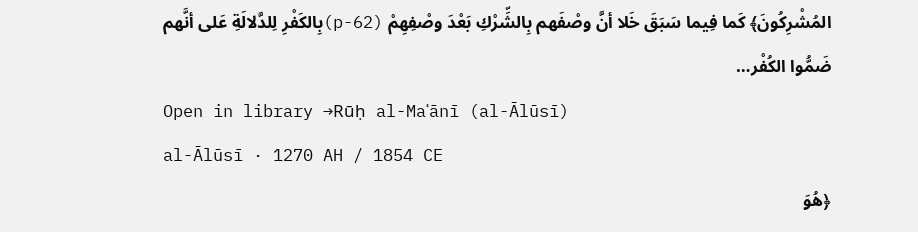المُشْرِكُونَ﴾ كَما فِيما سَبَقَ خَلا أنَّ وصْفَهم بِالشِّرْكِ بَعْدَ وصْفِهِمْ (p-62)بِالكَفْرِ لِلدَّلالَةِ عَلى أنَّهم ضَمُّوا الكُفْر…
Open in library →Rūḥ al-Maʿānī (al-Ālūsī)
al-Ālūsī · 1270 AH / 1854 CE
﴿هُوَ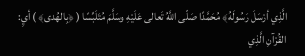الَّذِي أرْسَلَ رَسُولَهُ﴾ مُحَمَّدًا صَلّى اللَّهُ تَعالى عَلَيْهِ وسَلَّمَ مُتَلَبِّسًا ( ﴿بِالهُدى﴾ ) أيِ: القُرْآنِ الَّذِي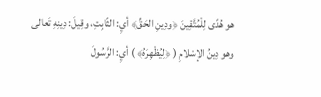هو هُدًى لِلْمُتَّقِينَ ﴿ودِينِ الحَقِّ﴾ أيِ: الثّابِتِ، وقِيلَ: دِينِهِ تَعالى وهو دِينُ الإسْلامِ ( ﴿لِيُظْهِرَهُ﴾ ) أيِ: الرَّسُولَ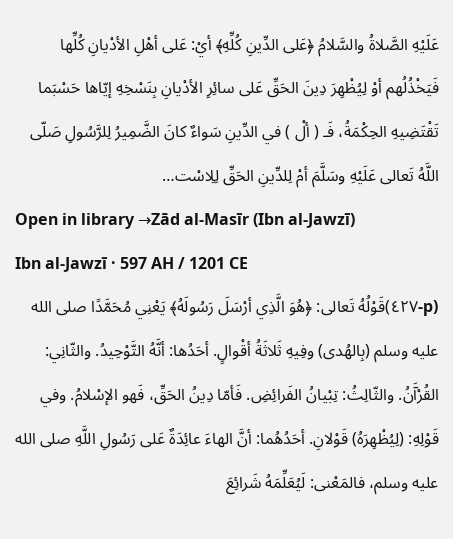عَلَيْهِ الصَّلاةُ والسَّلامُ ﴿عَلى الدِّينِ كُلِّهِ﴾ أيْ: عَلى أهْلِ الأدْيانِ كُلِّها فَيَخْذُلُهم أوْ لِيُظْهِرَ دِينَ الحَقِّ عَلى سائِرِ الأدْيانِ بِنَسْخِهِ إيّاها حَسْبَما تَقْتَضِيهِ الحِكْمَةُ، فَـ ( ألْ ) في الدِّينِ سَواءٌ كانَ الضَّمِيرُ لِلرَّسُولِ صَلّى اللَّهُ تَعالى عَلَيْهِ وسَلَّمَ أمْ لِلدِّينِ الحَقِّ لِلِاسْت…
Open in library →Zād al-Masīr (Ibn al-Jawzī)
Ibn al-Jawzī · 597 AH / 1201 CE
(p-٤٢٧)قَوْلُهُ تَعالى: ﴿هُوَ الَّذِي أرْسَلَ رَسُولَهُ﴾ يَعْنِي مُحَمَّدًا صلى الله عليه وسلم (بِالهُدى) وفِيهِ ثَلاثَةُ أقْوالٍ. أحَدُها: أنَّهُ التَّوْحِيدُ. والثّانِي: القُرْآَنُ. والثّالِثُ: تِبْيانُ الفَرائِضِ. فَأمّا دِينُ الحَقِّ، فَهو الإسْلامُ. وفي قَوْلِهِ: (لِيُظْهِرَهُ) قَوْلانِ. أحَدُهُما: أنَّ الهاءَ عائِدَةٌ عَلى رَسُولِ اللَّهِ صلى الله عليه وسلم، فالمَعْنى: لَيُعَلِّمَهُ شَرائِعَ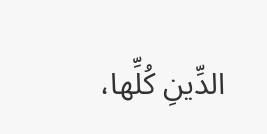الدِّينِ كُلِّها،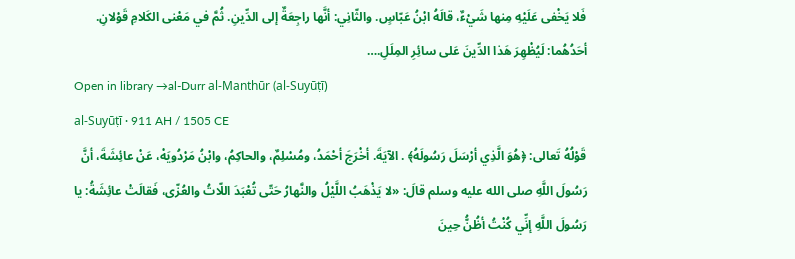فَلا يَخْفى عَلَيْهِ مِنها شَيْءٌ، قالَهُ ابْنُ عَبّاسٍ. والثّانِي: أنَّها راجِعَةٌ إلى الدِّينِ. ثُمَّ في مَعْنى الكَلامِ قَوْلانِ. أحَدُهُما: لَيُظْهِرَ هَذا الدِّينَ عَلى سائِرِ المِلَلِ.…
Open in library →al-Durr al-Manthūr (al-Suyūṭī)
al-Suyūṭī · 911 AH / 1505 CE
قَوْلُهُ تَعالى: ﴿هُوَ الَّذِي أرْسَلَ رَسُولَهُ﴾ . الآيَةَ. أخْرَجَ أحْمَدُ، ومُسْلِمٌ، والحاكِمُ، وابْنُ مَرْدُويَهْ، عَنْ عائِشَةَ، أنَّ رَسُولَ اللَّهِ صلى الله عليه وسلم قالَ: «لا يَذْهَبُ اللَّيْلُ والنَّهارُ حَتّى تُعْبَدَ اللّاتُ والعُزّى، فَقالَتْ عائِشَةُ: يا رَسُولَ اللَّهِ إنِّي كُنْتُ أظُنُّ حِينَ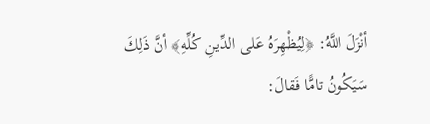أنْزَلَ اللَّهُ: ﴿لِيُظْهِرَهُ عَلى الدِّينِ كُلِّهِ﴾ أنَّ ذَلِكَ سَيَكُونُ تامًّا فَقالَ: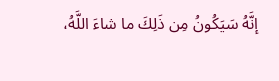إنَّهُ سَيَكُونُ مِن ذَلِكَ ما شاءَ اللَّهُ،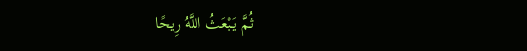ثُمَّ يَبْعَثُ اللَّهُ رِيحًا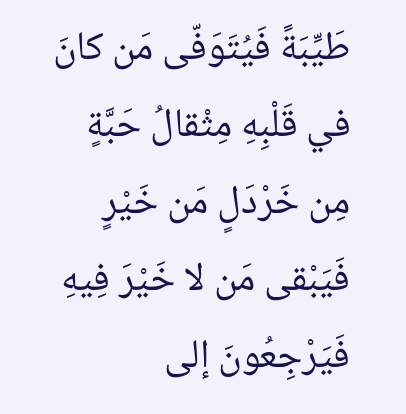طَيِّبَةً فَيُتَوَفّى مَن كانَ في قَلْبِهِ مِثْقالُ حَبَّةٍ مِن خَرْدَلٍ مَن خَيْرٍ فَيَبْقى مَن لا خَيْرَ فِيهِ فَيَرْجِعُونَ إلى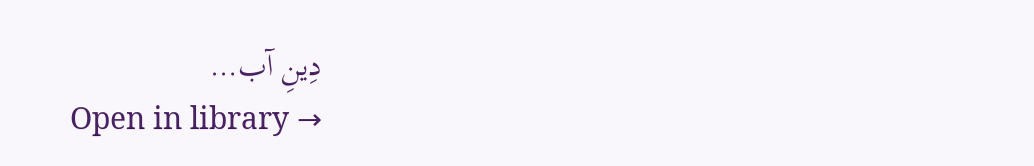دِينِ آب…
Open in library →